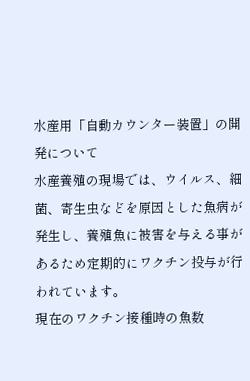水産用「自動カウンター装置」の開発について
水産養殖の現場では、ウイルス、細菌、寄生虫などを原因とした魚病が発生し、養殖魚に被害を与える事があるため定期的にワクチン投与が行われています。
現在のワクチン接種時の魚数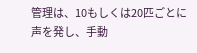管理は、10もしくは20匹ごとに声を発し、手動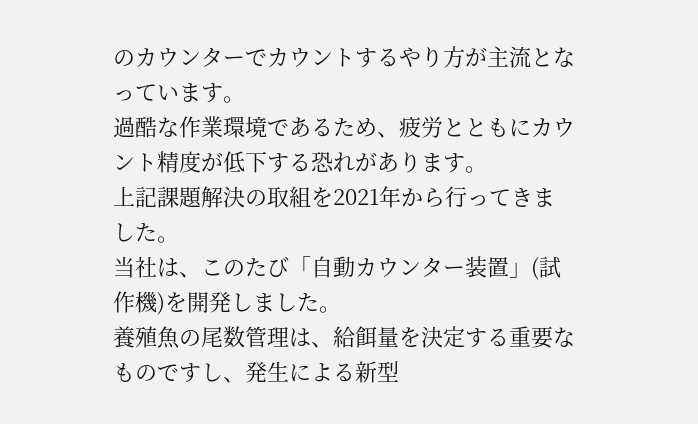のカウンターでカウントするやり方が主流となっています。
過酷な作業環境であるため、疲労とともにカウント精度が低下する恐れがあります。
上記課題解決の取組を2021年から行ってきました。
当社は、このたび「自動カウンター装置」(試作機)を開発しました。
養殖魚の尾数管理は、給餌量を決定する重要なものですし、発生による新型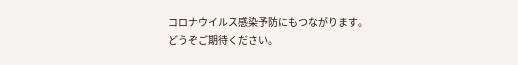コロナウイルス感染予防にもつながります。
どうぞご期待ください。